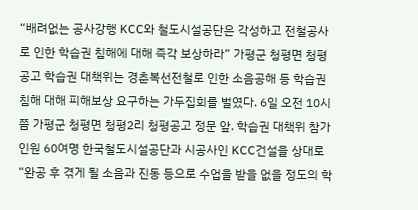“배려없는 공사강행 KCC와 철도시설공단은 각성하고 전철공사로 인한 학습권 침해에 대해 즉각 보상하라” 가평군 청평면 청평공고 학습권 대책위는 경춘복선전철로 인한 소음공해 등 학습권 침해 대해 피해보상 요구하는 가두집회를 벌였다. 6일 오전 10시쯤 가평군 청평면 청평2리 청평공고 정문 앞. 학습권 대책위 참가인원 60여명 한국철도시설공단과 시공사인 KCC건설을 상대로 “완공 후 겪게 될 소음과 진동 등으로 수업을 받을 없을 정도의 학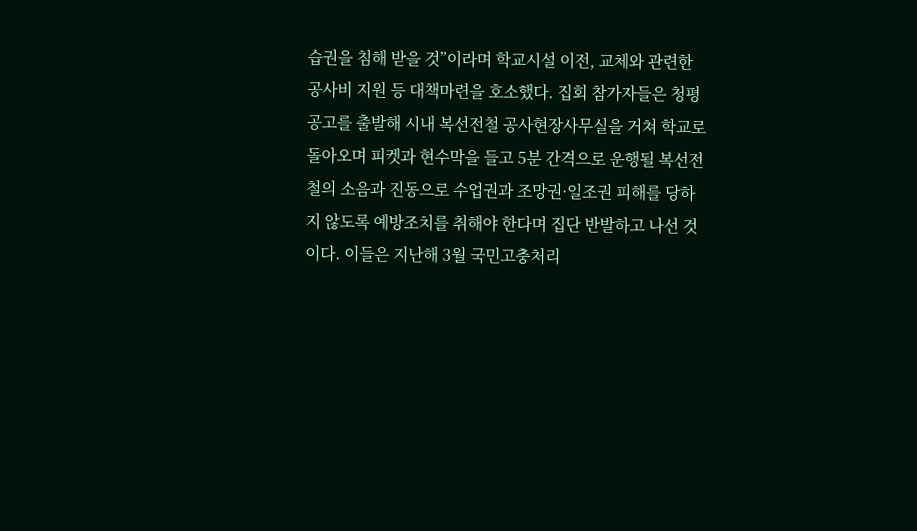습권을 침해 받을 것”이라며 학교시설 이전, 교체와 관련한 공사비 지원 등 대책마련을 호소했다. 집회 참가자들은 청평공고를 출발해 시내 복선전철 공사현장사무실을 거쳐 학교로 돌아오며 피켓과 현수막을 들고 5분 간격으로 운행될 복선전철의 소음과 진동으로 수업권과 조망권·일조권 피해를 당하지 않도록 예방조치를 취해야 한다며 집단 반발하고 나선 것이다. 이들은 지난해 3월 국민고충처리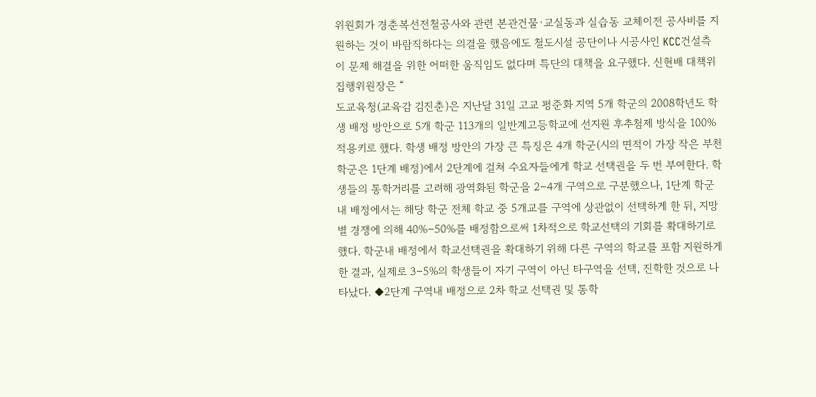위원회가 경춘복선전철공사와 관련 본관건물·교실동과 실습동 교체이전 공사비를 지원하는 것이 바람직하다는 의결을 했음에도 철도시설 공단이나 시공사인 KCC건설측이 문제 해결을 위한 어떠한 움직임도 없다며 특단의 대책을 요구했다. 신현배 대책위 집행위원장은 “
도교육청(교육감 김진춘)은 지난달 31일 고교 평준화 지역 5개 학군의 2008학년도 학생 배정 방안으로 5개 학군 113개의 일반계고등학교에 선지원 후추첨제 방식을 100% 적용키로 했다. 학생 배정 방안의 가장 큰 특징은 4개 학군(시의 면적이 가장 작은 부천학군은 1단계 배정)에서 2단계에 걸쳐 수요자들에게 학교 선택권을 두 번 부여한다. 학생들의 통학거리를 고려해 광역화된 학군을 2∼4개 구역으로 구분했으나, 1단계 학군내 배정에서는 해당 학군 전체 학교 중 5개교를 구역에 상관없이 선택하게 한 뒤, 지망별 경쟁에 의해 40%∼50%를 배정함으로써 1차적으로 학교선택의 기회를 확대하기로 했다. 학군내 배정에서 학교선택권을 확대하기 위해 다른 구역의 학교를 포함 지원하게 한 결과, 실제로 3∼5%의 학생들이 자기 구역이 아닌 타구역을 선택, 진학한 것으로 나타났다. ◆2단계 구역내 배정으로 2차 학교 선택권 및 통학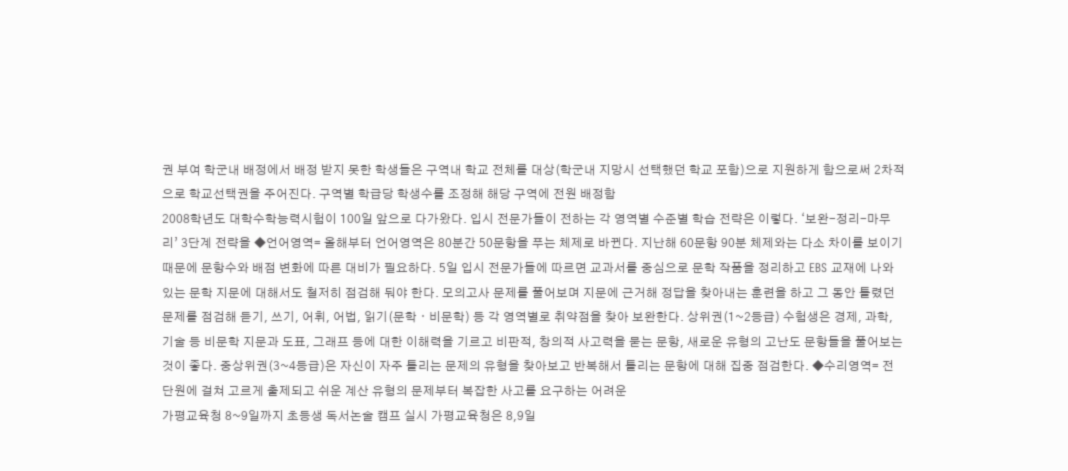권 부여 학군내 배정에서 배정 받지 못한 학생들은 구역내 학교 전체를 대상(학군내 지망시 선택했던 학교 포함)으로 지원하게 함으로써 2차적으로 학교선택권을 주어진다. 구역별 학급당 학생수를 조정해 해당 구역에 전원 배정함
2008학년도 대학수학능력시험이 100일 앞으로 다가왔다. 입시 전문가들이 전하는 각 영역별 수준별 학습 전략은 이렇다. ‘보완-정리-마무리’ 3단계 전략을 ◆언어영역= 올해부터 언어영역은 80분간 50문항을 푸는 체제로 바뀐다. 지난해 60문항 90분 체제와는 다소 차이를 보이기 때문에 문항수와 배점 변화에 따른 대비가 필요하다. 5일 입시 전문가들에 따르면 교과서를 중심으로 문학 작품을 정리하고 EBS 교재에 나와 있는 문학 지문에 대해서도 철저히 점검해 둬야 한다. 모의고사 문제를 풀어보며 지문에 근거해 정답을 찾아내는 훈련을 하고 그 동안 틀렸던 문제를 점검해 듣기, 쓰기, 어휘, 어법, 읽기(문학ㆍ비문학) 등 각 영역별로 취약점을 찾아 보완한다. 상위권(1~2등급) 수험생은 경제, 과학, 기술 등 비문학 지문과 도표, 그래프 등에 대한 이해력을 기르고 비판적, 창의적 사고력을 묻는 문항, 새로운 유형의 고난도 문항들을 풀어보는 것이 좋다. 중상위권(3~4등급)은 자신이 자주 틀리는 문제의 유형을 찾아보고 반복해서 틀리는 문항에 대해 집중 점검한다. ◆수리영역= 전 단원에 걸쳐 고르게 출제되고 쉬운 계산 유형의 문제부터 복잡한 사고를 요구하는 어려운
가평교육청 8~9일까지 초등생 독서논술 캠프 실시 가평교육청은 8,9일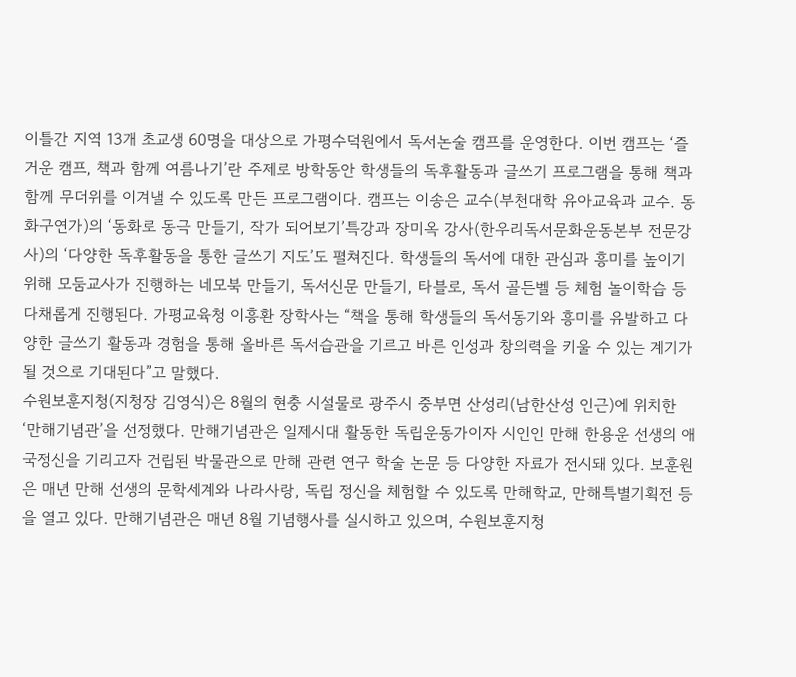이틀간 지역 13개 초교생 60명을 대상으로 가평수덕원에서 독서논술 캠프를 운영한다. 이번 캠프는 ‘즐거운 캠프, 책과 함께 여름나기’란 주제로 방학동안 학생들의 독후활동과 글쓰기 프로그램을 통해 책과 함께 무더위를 이겨낼 수 있도록 만든 프로그램이다. 캠프는 이송은 교수(부천대학 유아교육과 교수. 동화구연가)의 ‘동화로 동극 만들기, 작가 되어보기’특강과 장미옥 강사(한우리독서문화운동본부 전문강사)의 ‘다양한 독후활동을 통한 글쓰기 지도’도 펼쳐진다. 학생들의 독서에 대한 관심과 흥미를 높이기 위해 모둠교사가 진행하는 네모북 만들기, 독서신문 만들기, 타블로, 독서 골든벨 등 체험 놀이학습 등 다채롭게 진행된다. 가평교육청 이흥환 장학사는 “책을 통해 학생들의 독서동기와 흥미를 유발하고 다양한 글쓰기 활동과 경험을 통해 올바른 독서습관을 기르고 바른 인성과 창의력을 키울 수 있는 계기가 될 것으로 기대된다”고 말했다.
수원보훈지청(지청장 김영식)은 8월의 현충 시설물로 광주시 중부면 산성리(남한산성 인근)에 위치한 ‘만해기념관’을 선정했다. 만해기념관은 일제시대 활동한 독립운동가이자 시인인 만해 한용운 선생의 애국정신을 기리고자 건립된 박물관으로 만해 관련 연구 학술 논문 등 다양한 자료가 전시돼 있다. 보훈원은 매년 만해 선생의 문학세계와 나라사랑, 독립 정신을 체험할 수 있도록 만해학교, 만해특별기획전 등을 열고 있다. 만해기념관은 매년 8월 기념행사를 실시하고 있으며, 수원보훈지청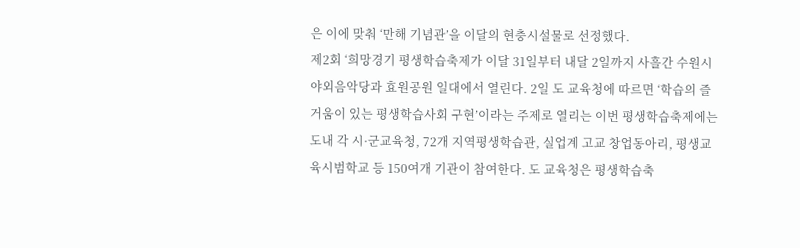은 이에 맞춰 ‘만해 기념관’을 이달의 현충시설물로 선정했다.
제2회 ‘희망경기 평생학습축제가 이달 31일부터 내달 2일까지 사흘간 수원시 야외음악당과 효원공원 일대에서 열린다. 2일 도 교육청에 따르면 ‘학습의 즐거움이 있는 평생학습사회 구현’이라는 주제로 열리는 이번 평생학습축제에는 도내 각 시·군교육청, 72개 지역평생학습관, 실업계 고교 창업동아리, 평생교육시범학교 등 150여개 기관이 참여한다. 도 교육청은 평생학습축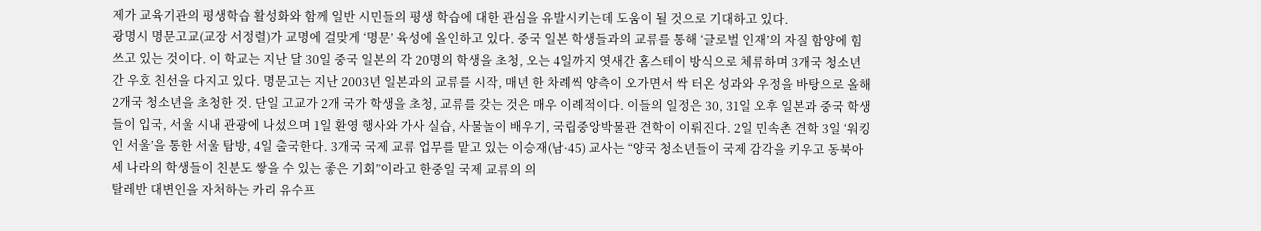제가 교육기관의 평생학습 활성화와 함께 일반 시민들의 평생 학습에 대한 관심을 유발시키는데 도움이 될 것으로 기대하고 있다.
광명시 명문고교(교장 서정렬)가 교명에 걸맞게 ‘명문’ 육성에 올인하고 있다. 중국 일본 학생들과의 교류를 통해 ‘글로벌 인재’의 자질 함양에 힘쓰고 있는 것이다. 이 학교는 지난 달 30일 중국 일본의 각 20명의 학생을 초청, 오는 4일까지 엿새간 홈스테이 방식으로 체류하며 3개국 청소년간 우호 친선을 다지고 있다. 명문고는 지난 2003년 일본과의 교류를 시작, 매년 한 차례씩 양측이 오가면서 싹 터온 성과와 우정을 바탕으로 올해 2개국 청소년을 초청한 것. 단일 고교가 2개 국가 학생을 초청, 교류를 갖는 것은 매우 이례적이다. 이들의 일정은 30, 31일 오후 일본과 중국 학생들이 입국, 서울 시내 관광에 나섰으며 1일 환영 행사와 가사 실습, 사물놀이 배우기, 국립중앙박물관 견학이 이뤄진다. 2일 민속촌 견학 3일 ‘워킹 인 서울’을 통한 서울 탐방, 4일 출국한다. 3개국 국제 교류 업무를 맡고 있는 이승재(남·45) 교사는 “양국 청소년들이 국제 감각을 키우고 동북아 세 나라의 학생들이 친분도 쌓을 수 있는 좋은 기회”이라고 한중일 국제 교류의 의
탈레반 대변인을 자처하는 카리 유수프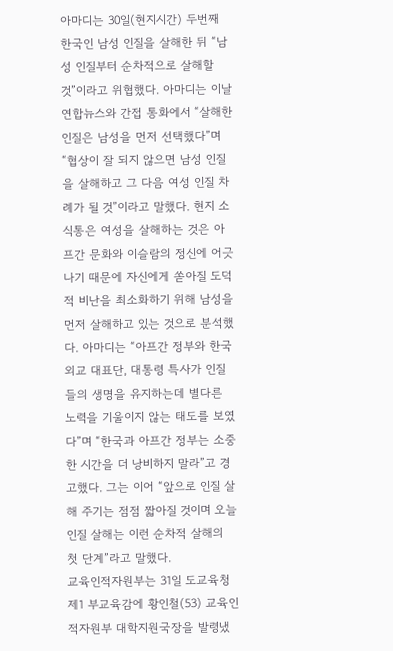아마디는 30일(현지시간) 두번째 한국인 남성 인질을 살해한 뒤 “남성 인질부터 순차적으로 살해할 것”이라고 위협했다. 아마디는 이날 연합뉴스와 간접 통화에서 “살해한 인질은 남성을 먼저 선택했다”며 “협상이 잘 되지 않으면 남성 인질을 살해하고 그 다음 여성 인질 차례가 될 것”이라고 말했다. 현지 소식통은 여성을 살해하는 것은 아프간 문화와 이슬람의 정신에 어긋나기 때문에 자신에게 쏟아질 도덕적 비난을 최소화하기 위해 남성을 먼저 살해하고 있는 것으로 분석했다. 아마디는 “아프간 정부와 한국 외교 대표단, 대통령 특사가 인질들의 생명을 유지하는데 별다른 노력을 기울이지 않는 태도를 보였다”며 “한국과 아프간 정부는 소중한 시간을 더 낭비하지 말라”고 경고했다. 그는 이어 “앞으로 인질 살해 주기는 점점 짧아질 것이며 오늘 인질 살해는 이런 순차적 살해의 첫 단계”라고 말했다.
교육인적자원부는 31일 도교육청 제1 부교육감에 황인철(53) 교육인적자원부 대학지원국장을 발령냈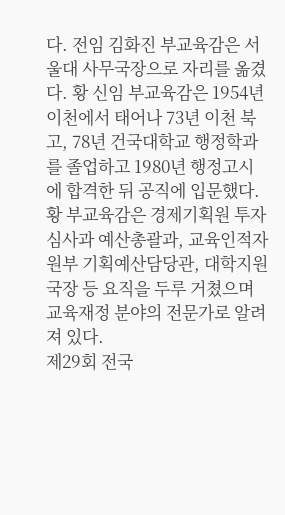다. 전임 김화진 부교육감은 서울대 사무국장으로 자리를 옮겼다. 황 신임 부교육감은 1954년 이천에서 태어나 73년 이천 북고, 78년 건국대학교 행정학과를 졸업하고 1980년 행정고시에 합격한 뒤 공직에 입문했다. 황 부교육감은 경제기획원 투자심사과 예산총괄과, 교육인적자원부 기획예산담당관, 대학지원국장 등 요직을 두루 거쳤으며 교육재정 분야의 전문가로 알려져 있다.
제29회 전국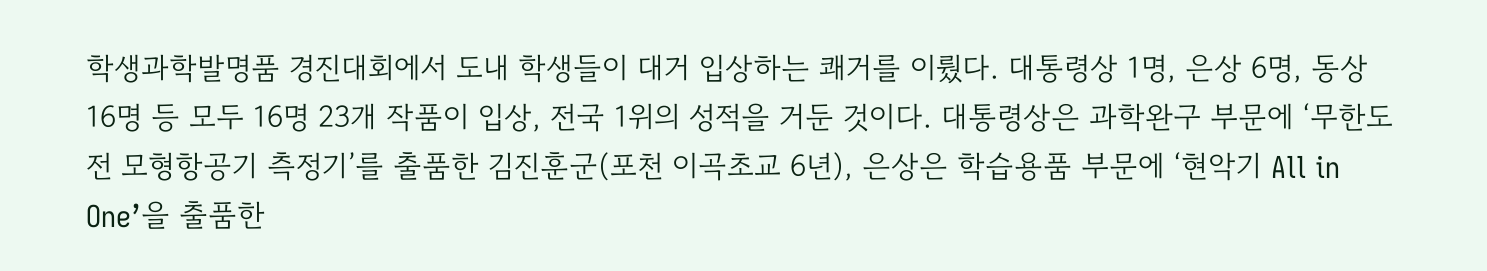학생과학발명품 경진대회에서 도내 학생들이 대거 입상하는 쾌거를 이뤘다. 대통령상 1명, 은상 6명, 동상 16명 등 모두 16명 23개 작품이 입상, 전국 1위의 성적을 거둔 것이다. 대통령상은 과학완구 부문에 ‘무한도전 모형항공기 측정기’를 출품한 김진훈군(포천 이곡초교 6년), 은상은 학습용품 부문에 ‘현악기 All in One’을 출품한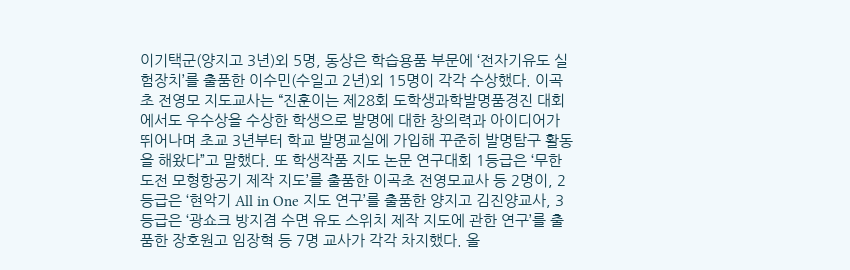이기택군(양지고 3년)외 5명, 동상은 학습용품 부문에 ‘전자기유도 실험장치’를 출품한 이수민(수일고 2년)외 15명이 각각 수상했다. 이곡초 전영모 지도교사는 “진훈이는 제28회 도학생과학발명품경진 대회에서도 우수상을 수상한 학생으로 발명에 대한 창의력과 아이디어가 뛰어나며 초교 3년부터 학교 발명교실에 가입해 꾸준히 발명탐구 활동을 해왔다”고 말했다. 또 학생작품 지도 논문 연구대회 1등급은 ‘무한도전 모형항공기 제작 지도’를 출품한 이곡초 전영모교사 등 2명이, 2등급은 ‘현악기 All in One 지도 연구’를 출품한 양지고 김진양교사, 3등급은 ‘광쇼크 방지겸 수면 유도 스위치 제작 지도에 관한 연구’를 출품한 장호원고 임장혁 등 7명 교사가 각각 차지했다. 올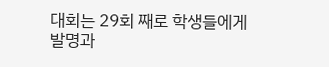대회는 29회 째로 학생들에게 발명과